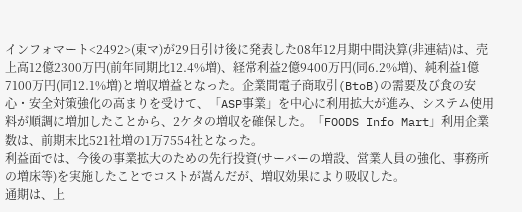インフォマート<2492>(東マ)が29日引け後に発表した08年12月期中間決算(非連結)は、売上高12億2300万円(前年同期比12.4%増)、経常利益2億9400万円(同6.2%増)、純利益1億7100万円(同12.1%増)と増収増益となった。企業間電子商取引(BtoB)の需要及び食の安心・安全対策強化の高まりを受けて、「ASP事業」を中心に利用拡大が進み、システム使用料が順調に増加したことから、2ケタの増収を確保した。「FOODS Info Mart」利用企業数は、前期末比521社増の1万7554社となった。
利益面では、今後の事業拡大のための先行投資(サーバーの増設、営業人員の強化、事務所の増床等)を実施したことでコストが嵩んだが、増収効果により吸収した。
通期は、上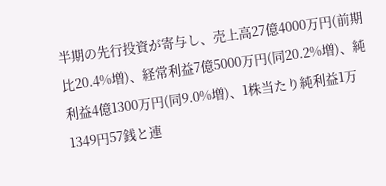半期の先行投資が寄与し、売上高27億4000万円(前期比20.4%増)、経常利益7億5000万円(同20.2%増)、純利益4億1300万円(同9.0%増)、1株当たり純利益1万1349円57銭と連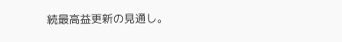続最高益更新の見通し。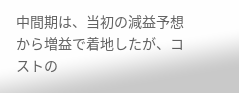中間期は、当初の減益予想から増益で着地したが、コストの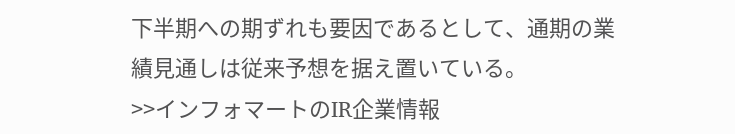下半期への期ずれも要因であるとして、通期の業績見通しは従来予想を据え置いている。
>>インフォマートのIR企業情報